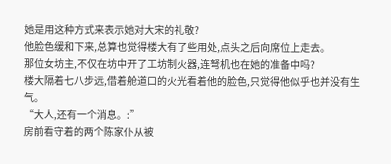她是用这种方式来表示她对大宋的礼敬?
他脸色缓和下来,总算也觉得楼大有了些用处,点头之后向席位上走去。
那位女坊主,不仅在坊中开了工坊制火器,连弩机也在她的准备中吗?
楼大隔着七八步远,借着舱道口的火光看着他的脸色,只觉得他似乎也并没有生气。
“大人,还有一个消息。:”
房前看守着的两个陈家仆从被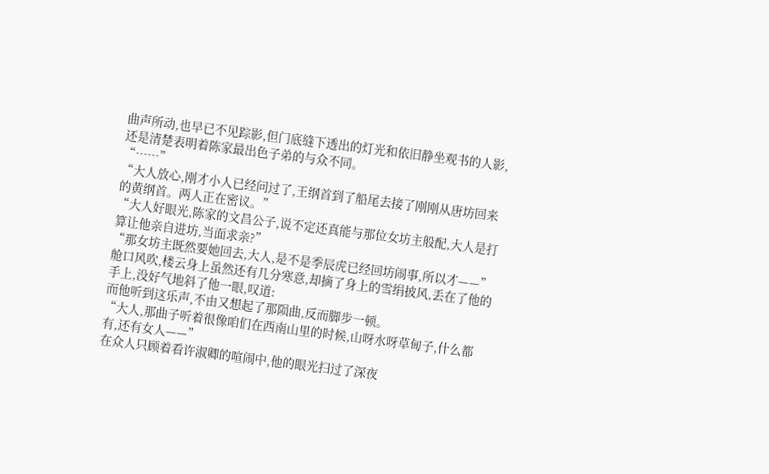曲声所动,也早已不见踪影,但门底缝下透出的灯光和依旧静坐观书的人影,还是清楚表明着陈家最出色子弟的与众不同。
“……”
“大人放心,刚才小人已经问过了,王纲首到了船尾去接了刚刚从唐坊回来的黄纲首。两人正在密议。”
“大人好眼光,陈家的文昌公子,说不定还真能与那位女坊主般配,大人是打算让他亲自进坊,当面求亲?”
“那女坊主既然要她回去,大人,是不是季辰虎已经回坊闹事,所以才——”
舱口风吹,楼云身上虽然还有几分寒意,却摘了身上的雪绢披风,丢在了他的手上,没好气地斜了他一眼,叹道:
而他听到这乐声,不由又想起了那陨曲,反而脚步一顿。
“大人,那曲子听着很像咱们在西南山里的时候,山呀水呀草甸子,什么都有,还有女人——”
在众人只顾着看许淑卿的喧闹中,他的眼光扫过了深夜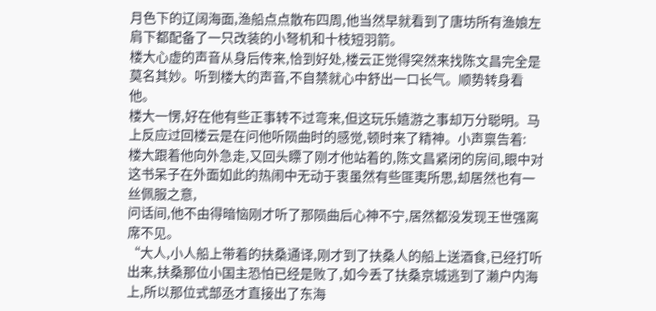月色下的辽阔海面,渔船点点散布四周,他当然早就看到了唐坊所有渔娘左肩下都配备了一只改装的小弩机和十枝短羽箭。
楼大心虚的声音从身后传来,恰到好处,楼云正觉得突然来找陈文昌完全是莫名其妙。听到楼大的声音,不自禁就心中舒出一口长气。顺势转身看他。
楼大一愣,好在他有些正事转不过弯来,但这玩乐嬉游之事却万分聪明。马上反应过回楼云是在问他听陨曲时的感觉,顿时来了精神。小声禀告着:
楼大跟着他向外急走,又回头瞟了刚才他站着的,陈文昌紧闭的房间,眼中对这书呆子在外面如此的热闹中无动于衷虽然有些匪夷所思,却居然也有一丝佩服之意,
问话间,他不由得暗恼刚才听了那陨曲后心神不宁,居然都没发现王世强离席不见。
“大人,小人船上带着的扶桑通译,刚才到了扶桑人的船上送酒食,已经打听出来,扶桑那位小国主恐怕已经是败了,如今丢了扶桑京城逃到了濑户内海上,所以那位式部丞才直接出了东海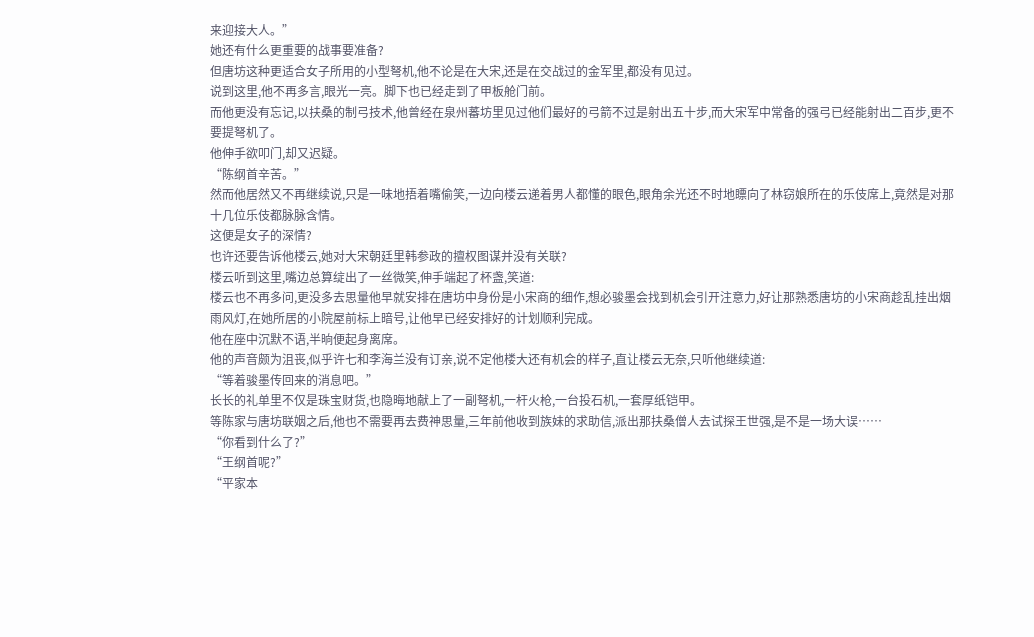来迎接大人。”
她还有什么更重要的战事要准备?
但唐坊这种更适合女子所用的小型弩机,他不论是在大宋,还是在交战过的金军里,都没有见过。
说到这里,他不再多言,眼光一亮。脚下也已经走到了甲板舱门前。
而他更没有忘记,以扶桑的制弓技术,他曾经在泉州蕃坊里见过他们最好的弓箭不过是射出五十步,而大宋军中常备的强弓已经能射出二百步,更不要提弩机了。
他伸手欲叩门,却又迟疑。
“陈纲首辛苦。”
然而他居然又不再继续说,只是一味地捂着嘴偷笑,一边向楼云递着男人都懂的眼色,眼角余光还不时地瞟向了林窃娘所在的乐伎席上,竟然是对那十几位乐伎都脉脉含情。
这便是女子的深情?
也许还要告诉他楼云,她对大宋朝廷里韩参政的擅权图谋并没有关联?
楼云听到这里,嘴边总算绽出了一丝微笑,伸手端起了杯盏,笑道:
楼云也不再多问,更没多去思量他早就安排在唐坊中身份是小宋商的细作,想必骏墨会找到机会引开注意力,好让那熟悉唐坊的小宋商趁乱挂出烟雨风灯,在她所居的小院屋前标上暗号,让他早已经安排好的计划顺利完成。
他在座中沉默不语,半晌便起身离席。
他的声音颇为沮丧,似乎许七和李海兰没有订亲,说不定他楼大还有机会的样子,直让楼云无奈,只听他继续道:
“等着骏墨传回来的消息吧。”
长长的礼单里不仅是珠宝财货,也隐晦地献上了一副弩机,一杆火枪,一台投石机,一套厚纸铠甲。
等陈家与唐坊联姻之后,他也不需要再去费神思量,三年前他收到族妹的求助信,派出那扶桑僧人去试探王世强,是不是一场大误……
“你看到什么了?”
“王纲首呢?”
“平家本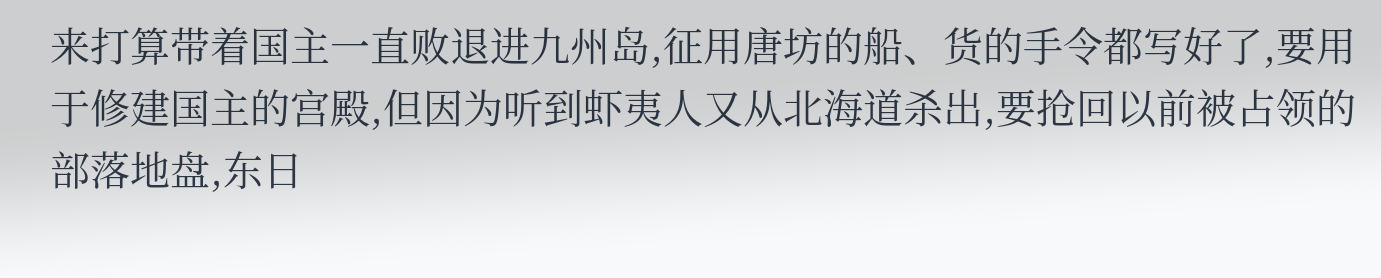来打算带着国主一直败退进九州岛,征用唐坊的船、货的手令都写好了,要用于修建国主的宫殿,但因为听到虾夷人又从北海道杀出,要抢回以前被占领的部落地盘,东日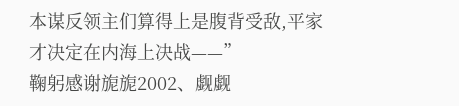本谋反领主们算得上是腹背受敌,平家才决定在内海上决战——”
鞠躬感谢旎旎2002、觑觑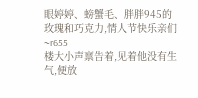眼婷婷、螃蟹毛、胖胖945的玫瑰和巧克力,情人节快乐亲们~r655
楼大小声禀告着,见着他没有生气,便放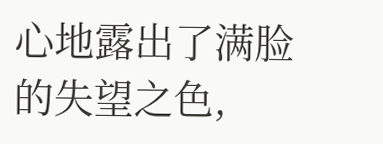心地露出了满脸的失望之色,